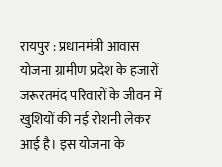रायपुर : प्रधानमंत्री आवास योजना ग्रामीण प्रदेश के हजारों जरूरतमंद परिवारों के जीवन में खुशियों की नई रोशनी लेकर आई है। इस योजना के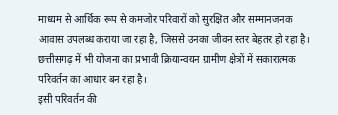माध्यम से आर्थिक रूप से कमजोर परिवारों को सुरक्षित और सम्मानजनक आवास उपलब्ध कराया जा रहा है, जिससे उनका जीवन स्तर बेहतर हो रहा है। छत्तीसगढ़ में भी योजना का प्रभावी क्रियान्वयन ग्रामीण क्षेत्रों में सकारात्मक परिवर्तन का आधार बन रहा है।
इसी परिवर्तन की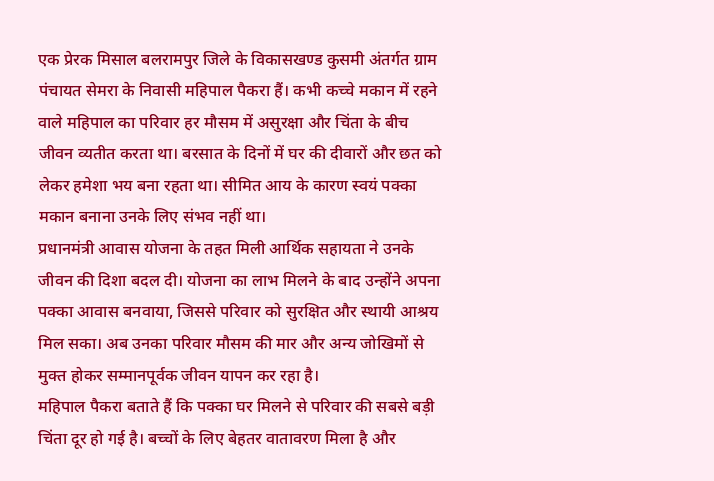एक प्रेरक मिसाल बलरामपुर जिले के विकासखण्ड कुसमी अंतर्गत ग्राम पंचायत सेमरा के निवासी महिपाल पैकरा हैं। कभी कच्चे मकान में रहने वाले महिपाल का परिवार हर मौसम में असुरक्षा और चिंता के बीच जीवन व्यतीत करता था। बरसात के दिनों में घर की दीवारों और छत को लेकर हमेशा भय बना रहता था। सीमित आय के कारण स्वयं पक्का मकान बनाना उनके लिए संभव नहीं था।
प्रधानमंत्री आवास योजना के तहत मिली आर्थिक सहायता ने उनके जीवन की दिशा बदल दी। योजना का लाभ मिलने के बाद उन्होंने अपना पक्का आवास बनवाया, जिससे परिवार को सुरक्षित और स्थायी आश्रय मिल सका। अब उनका परिवार मौसम की मार और अन्य जोखिमों से मुक्त होकर सम्मानपूर्वक जीवन यापन कर रहा है।
महिपाल पैकरा बताते हैं कि पक्का घर मिलने से परिवार की सबसे बड़ी चिंता दूर हो गई है। बच्चों के लिए बेहतर वातावरण मिला है और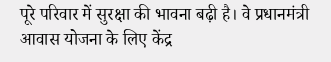पूरे परिवार में सुरक्षा की भावना बढ़ी है। वे प्रधानमंत्री आवास योजना के लिए केंद्र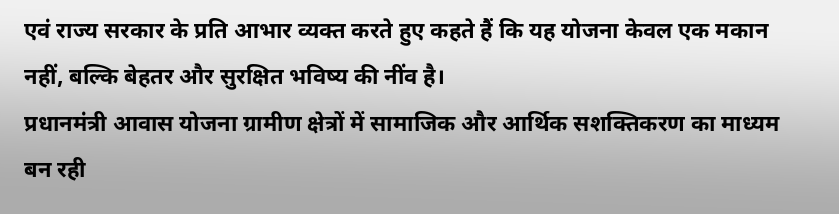एवं राज्य सरकार के प्रति आभार व्यक्त करते हुए कहते हैं कि यह योजना केवल एक मकान नहीं, बल्कि बेहतर और सुरक्षित भविष्य की नींव है।
प्रधानमंत्री आवास योजना ग्रामीण क्षेत्रों में सामाजिक और आर्थिक सशक्तिकरण का माध्यम बन रही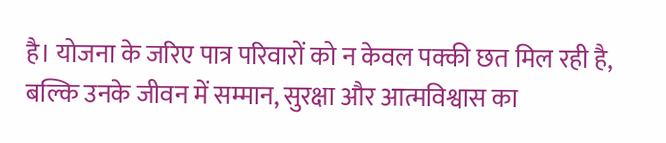है। योजना के जरिए पात्र परिवारों को न केवल पक्की छत मिल रही है, बल्कि उनके जीवन में सम्मान, सुरक्षा और आत्मविश्वास का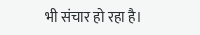भी संचार हो रहा है।